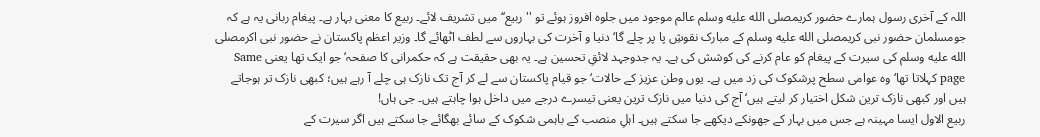اللہ کے آخری رسول ہمارے حضور کریمصلى الله عليه وسلم عالم موجود میں جلوہ افروز ہوئے تو ''ربیع‘‘ میں تشریف لائے۔ ربیع کا معنی بہار ہے۔ پیغام ربانی یہ ہے کہ جومسلمان حضور نبی کریمصلى الله عليه وسلم کے مبارک نقوشِ پا پر چلے گا‘ دنیا و آخرت کی بہاروں سے لطف اٹھائے گا۔ وزیر اعظم پاکستان نے حضور نبی اکرمصلى الله عليه وسلم کی سیرت کے پیغام کو عام کرنے کی کوشش کی ہے۔ یہ جدوجہد لائقِ تحسین ہے۔ یہ بھی حقیقت ہے کہ حکمرانی کا صفحہ‘ جو ایک تھا یعنی Same page کہلاتا تھا‘ وہ عوامی سطح پرشکوک کی زد میں ہے۔ یوں وطن عزیز کے حالات‘ جو قیام پاکستان سے لے کر آج تک نازک ہی چلے آ رہے ہیں؛ کبھی نازک تر ہوجاتے ہیں اور کبھی نازک ترین شکل اختیار کر لیتے ہیں‘ آج کی دنیا میں نازک ترین یعنی تیسرے درجے میں داخل ہوا چاہتے ہیں۔ جی ہاں!
ربیع الاول ایسا مہینہ ہے جس میں بہار کے جھونکے دیکھے جا سکتے ہیں۔ اہلِ منصب کے باہمی شکوک کے سائے بھگائے جا سکتے ہیں اگر سیرت کے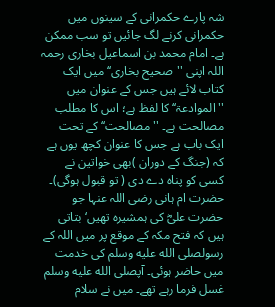شہ پارے حکمرانی کے سینوں میں حکمرانی کرنے لگ جائیں تو سب ممکن ہے۔ امام محمد بن اسماعیل بخاری رحمہ اللہ اپنی ''صحیح بخاری‘‘ میں ایک کتاب لائے ہیں جس کے عنوان میں ''الموادعۃ‘‘ کا لفظ ہے؛ اس کا مطلب مصالحت ہے۔ ''مصالحت‘‘ کے تحت ایک باب ہے جس کا عنوان کچھ یوں ہے کہ (جنگ کے دوران )بھی خواتین نے کسی کو پناہ دے دی ( تو قبول ہوگی)۔ حضرت ام ہانی رضی اللہ عنہا جو حضرت علیؓ کی ہمشیرہ تھیں‘ بتاتی ہیں کہ فتح مکہ کے موقع پر میں اللہ کے رسولصلى الله عليه وسلم کی خدمت میں حاضر ہوئی۔ آپصلى الله عليه وسلم غسل فرما رہے تھے۔ میں نے سلام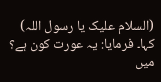(السلام علیک یا رسول اللہ) کہا۔ فرمایا: یہ عورت کون ہے؟ میں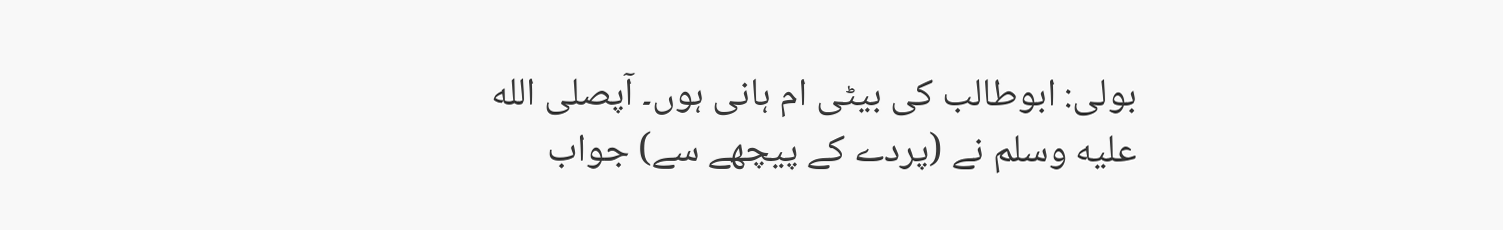بولی: ابوطالب کی بیٹی ام ہانی ہوں۔ آپصلى الله عليه وسلم نے (پردے کے پیچھے سے) جواب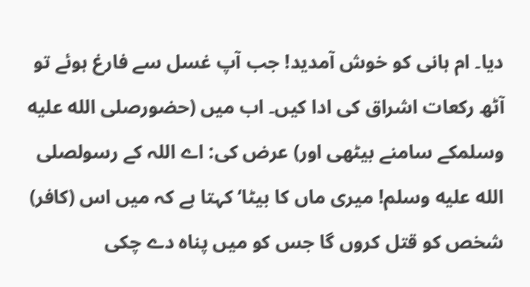دیا۔ ام ہانی کو خوش آمدید! جب آپ غسل سے فارغ ہوئے تو آٹھ رکعات اشراق کی ادا کیں۔ اب میں (حضورصلى الله عليه وسلمکے سامنے بیٹھی اور) عرض کی: اے اللہ کے رسولصلى الله عليه وسلم! میری ماں کا بیٹا‘ کہتا ہے کہ میں اس (کافر) شخص کو قتل کروں گا جس کو میں پناہ دے چکی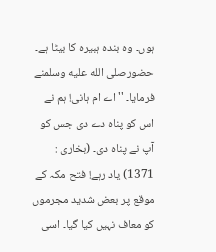ہوں۔ وہ بندہ ہبیرہ کا بیٹا ہے۔ حضورصلى الله عليه وسلمنے فرمایا۔ ''اے ام ہانی! ہم نے اس کو پناہ دے دی جس کو آپ نے پناہ دی۔ (بخاری : 1371) یاد رہے! فتح مکہ کے موقع پر بعض شدید مجرموں کو معاف نہیں کیا گیا۔ اسی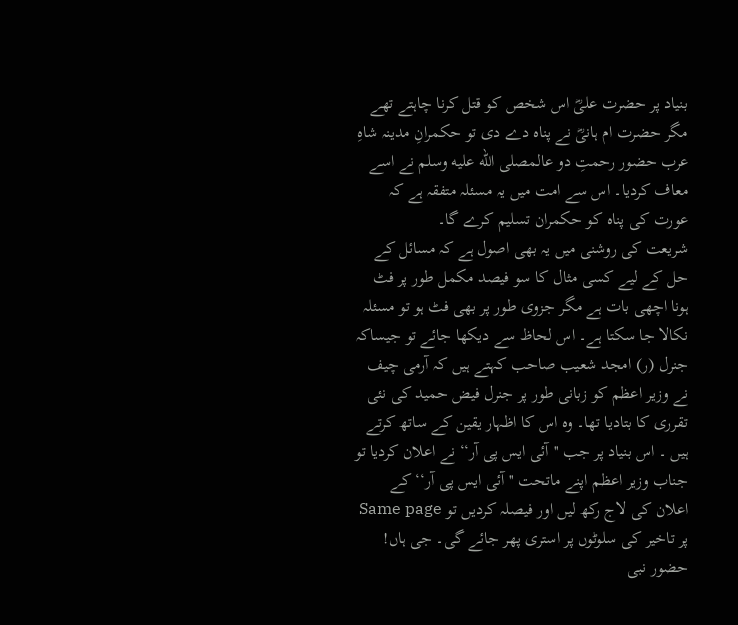بنیاد پر حضرت علیؓ اس شخص کو قتل کرنا چاہتے تھے مگر حضرت ام ہانیؓ نے پناہ دے دی تو حکمرانِ مدینہ شاہِ عرب حضور رحمتِ دو عالمصلى الله عليه وسلم نے اسے معاف کردیا۔ اس سے امت میں یہ مسئلہ متفقہ ہے کہ عورت کی پناہ کو حکمران تسلیم کرے گا۔
شریعت کی روشنی میں یہ بھی اصول ہے کہ مسائل کے حل کے لیے کسی مثال کا سو فیصد مکمل طور پر فٹ ہونا اچھی بات ہے مگر جزوی طور پر بھی فٹ ہو تو مسئلہ نکالا جا سکتا ہے۔ اس لحاظ سے دیکھا جائے تو جیساکہ جنرل (ر) امجد شعیب صاحب کہتے ہیں کہ آرمی چیف نے وزیر اعظم کو زبانی طور پر جنرل فیض حمید کی نئی تقرری کا بتادیا تھا۔ وہ اس کا اظہار یقین کے ساتھ کرتے ہیں ۔ اس بنیاد پر جب ''آئی ایس پی آر‘‘ نے اعلان کردیا تو جناب وزیر اعظم اپنے ماتحت '' آئی ایس پی آر‘‘ کے اعلان کی لاج رکھ لیں اور فیصلہ کردیں تو Same page پر تاخیر کی سلوٹوں پر استری پھر جائے گی۔ جی ہاں! حضور نبی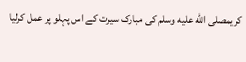کریمصلى الله عليه وسلم کی مبارک سیرت کے اس پہلو پر عمل کرلیا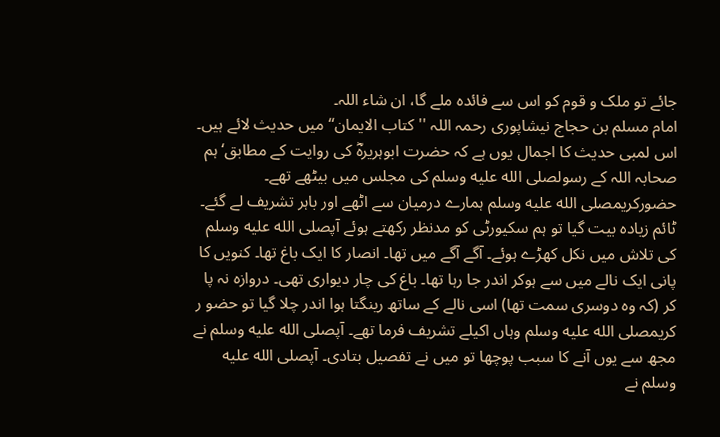جائے تو ملک و قوم کو اس سے فائدہ ملے گا، ان شاء اللہ۔
امام مسلم بن حجاج نیشاپوری رحمہ اللہ ''کتاب الایمان‘‘ میں حدیث لائے ہیں۔ اس لمبی حدیث کا اجمال یوں ہے کہ حضرت ابوہریرہؓ کی روایت کے مطابق‘ ہم صحابہ اللہ کے رسولصلى الله عليه وسلم کی مجلس میں بیٹھے تھے۔ حضورکریمصلى الله عليه وسلم ہمارے درمیان سے اٹھے اور باہر تشریف لے گئے۔ ٹائم زیادہ بیت گیا تو ہم سکیورٹی کو مدنظر رکھتے ہوئے آپصلى الله عليه وسلم کی تلاش میں نکل کھڑے ہوئے۔ آگے آگے میں تھا۔ انصار کا ایک باغ تھا۔ کنویں کا پانی ایک نالے میں سے ہوکر اندر جا رہا تھا۔ باغ کی چار دیواری تھی۔ دروازہ نہ پا کر (کہ وہ دوسری سمت تھا) اسی نالے کے ساتھ رینگتا ہوا اندر چلا گیا تو حضو ر کریمصلى الله عليه وسلم وہاں اکیلے تشریف فرما تھے۔ آپصلى الله عليه وسلم نے مجھ سے یوں آنے کا سبب پوچھا تو میں نے تفصیل بتادی۔ آپصلى الله عليه وسلم نے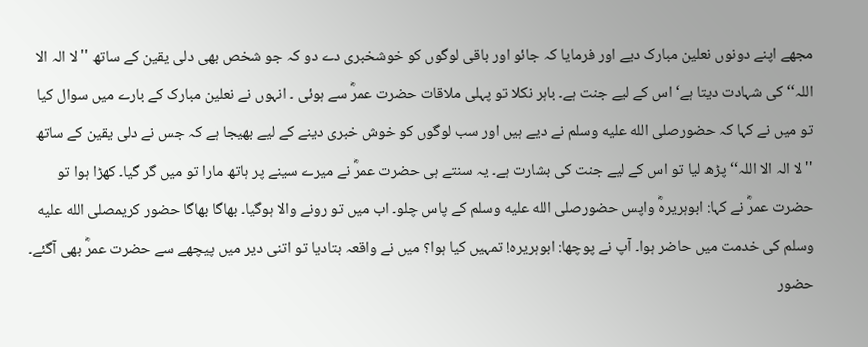مجھے اپنے دونوں نعلین مبارک دیے اور فرمایا کہ جائو اور باقی لوگوں کو خوشخبری دے دو کہ جو شخص بھی دلی یقین کے ساتھ ''لا الہ الا اللہ‘‘ کی شہادت دیتا ہے‘ اس کے لیے جنت ہے۔ باہر نکلا تو پہلی ملاقات حضرت عمرؓ سے ہوئی ۔ انہوں نے نعلین مبارک کے بارے میں سوال کیا تو میں نے کہا کہ حضورصلى الله عليه وسلم نے دیے ہیں اور سب لوگوں کو خوش خبری دینے کے لیے بھیجا ہے کہ جس نے دلی یقین کے ساتھ ''لا الہ الا اللہ‘‘ پڑھ لیا تو اس کے لیے جنت کی بشارت ہے۔ یہ سنتے ہی حضرت عمرؓ نے میرے سینے پر ہاتھ مارا تو میں گر گیا۔ کھڑا ہوا تو حضرت عمرؓ نے کہا: ابوہریرہؓ واپس حضورصلى الله عليه وسلم کے پاس چلو۔ اب میں تو رونے والا ہوگیا۔ بھاگا بھاگا حضور کریمصلى الله عليه وسلم کی خدمت میں حاضر ہوا۔ آپ نے پوچھا: ابوہریرہ! تمہیں کیا ہوا؟ میں نے واقعہ بتادیا تو اتنی دیر میں پیچھے سے حضرت عمرؓ بھی آگئے۔ حضور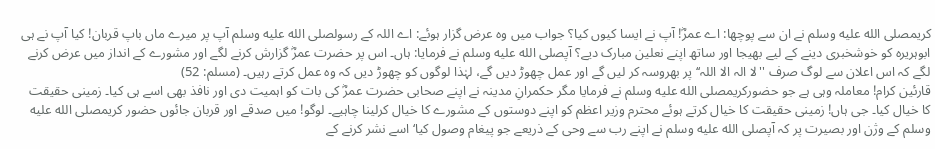کریمصلى الله عليه وسلم نے ان سے پوچھا: اے عمرؓ! آپ نے ایسا کیوں کیا؟ جواب میں وہ عرض گزار ہوئے: اے اللہ کے رسولصلى الله عليه وسلم آپ پر میرے ماں باپ قربان! کیا آپ نے ہی ابوہریرہ کو خوشخبری دینے کے لیے بھیجا اور ساتھ اپنے نعلین مبارک دیے؟ آپصلى الله عليه وسلم نے فرمایا: ہاں۔ اس پر حضرت عمرؓ گزارش کرنے لگے اور مشورے کے انداز میں عرض کرنے لگے کہ اس اعلان سے لوگ صرف ''لا الہ الا اللہ‘‘ پر بھروسہ کر لیں گے اور عمل چھوڑ دیں گے، لہٰذا لوگوں کو چھوڑ دیں کہ وہ عمل کرتے رہیں۔ (مسلم: 52)
قارئین کرام! معاملہ وہی ہے جو حضورکریمصلى الله عليه وسلم نے فرمایا مگر حکمرانِ مدینہ نے اپنے صحابی حضرت عمرؓ کی بات کو اہمیت دی اور نافذ بھی اسے ہی کیا۔ زمینی حقیقت کا خیال کیا۔ جی ہاں! زمینی حقیقت کا خیال کرتے ہوئے محترم وزیر اعظم کو اپنے دوستوں کے مشورے کا خیال کرلینا چاہیے۔ لوگو! میں صدقے اور قربان جائوں حضور کریمصلى الله عليه وسلم کے وژن اور بصیرت پر کہ آپصلى الله عليه وسلم نے اپنے رب سے وحی کے ذریعے جو پیغام وصول کیا‘ اسے نشر کرنے کے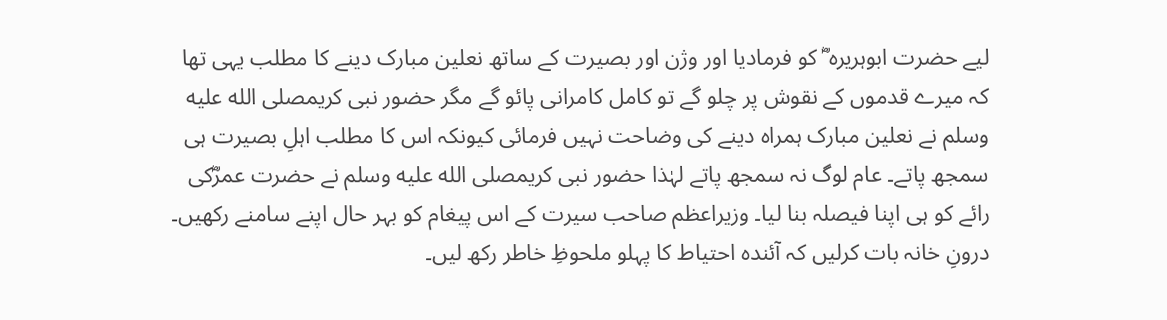لیے حضرت ابوہریرہ ؓ کو فرمادیا اور وژن اور بصیرت کے ساتھ نعلین مبارک دینے کا مطلب یہی تھا کہ میرے قدموں کے نقوش پر چلو گے تو کامل کامرانی پائو گے مگر حضور نبی کریمصلى الله عليه وسلم نے نعلین مبارک ہمراہ دینے کی وضاحت نہیں فرمائی کیونکہ اس کا مطلب اہلِ بصیرت ہی سمجھ پاتے۔ عام لوگ نہ سمجھ پاتے لہٰذا حضور نبی کریمصلى الله عليه وسلم نے حضرت عمرؓکی رائے کو ہی اپنا فیصلہ بنا لیا۔ وزیراعظم صاحب سیرت کے اس پیغام کو بہر حال اپنے سامنے رکھیں۔ درونِ خانہ بات کرلیں کہ آئندہ احتیاط کا پہلو ملحوظِ خاطر رکھ لیں۔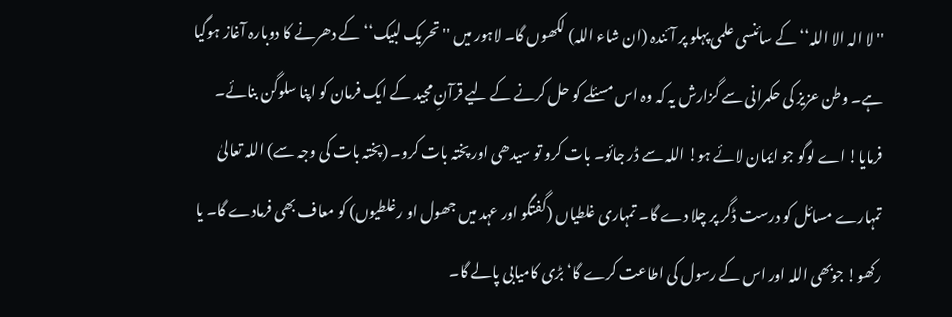''لا الہ الا اللہ‘‘ کے سائنسی علمی پہلو پر آئندہ (ان شاء اللہ) لکھوں گا۔ لاہور میں ''تحریک لبیک‘‘ کے دھرنے کا دوبارہ آغاز ہوگیا ہے۔ وطن عزیز کی حکمرانی سے گزارش یہ کہ وہ اس مسئلے کو حل کرنے کے لیے قرآنِ مجید کے ایک فرمان کو اپنا سلوگن بنائے۔ فرمایا! اے لوگو جو ایمان لائے ہو! اللہ سے ڈر جائو۔ بات کرو تو سیدھی اور پختہ بات کرو۔ (پختہ بات کی وجہ سے) اللہ تعالیٰ تمہارے مسائل کو درست ڈگر پر چلا دے گا۔ تمہاری غلطیاں (گفتگو اور عہد میں جھول او رغلطیوں) کو معاف بھی فرمادے گا۔ یا رکھو! جوبھی اللہ اور اس کے رسول کی اطاعت کرے گا‘ بڑی کامیابی پالے گا۔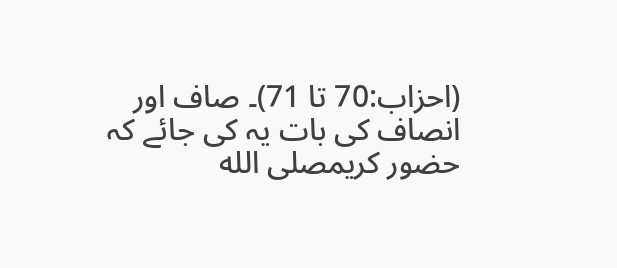(احزاب:70 تا 71)۔ صاف اور انصاف کی بات یہ کی جائے کہ حضور کریمصلى الله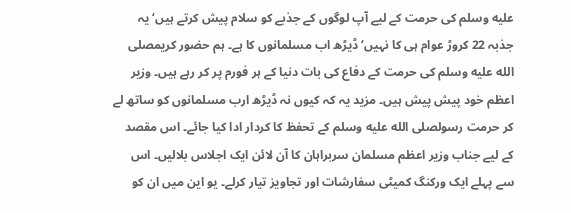عليه وسلم کی حرمت کے لیے آپ لوگوں کے جذبے کو سلام پیش کرتے ہیں‘ یہ جذبہ 22 کروڑ عوام ہی کا نہیں‘ ڈیڑھ اب مسلمانوں کا ہے۔ ہم حضور کریمصلى الله عليه وسلم کی حرمت کے دفاع کی بات دنیا کے ہر فورم پر کر رہے ہیں۔ وزیر اعظم خود پیش پیش ہیں۔ مزید یہ کہ کیوں نہ ڈیڑھ ارب مسلمانوں کو ساتھ لے کر حرمت رسولصلى الله عليه وسلم کے تحفظ کا کردار ادا کیا جائے۔ اس مقصد کے لیے جناب وزیر اعظم مسلمان سربراہان کا آن لائن ایک اجلاس بلالیں۔ اس سے پہلے ایک ورکنگ کمیٹی سفارشات اور تجاویز تیار کرلے۔ یو این میں ان کو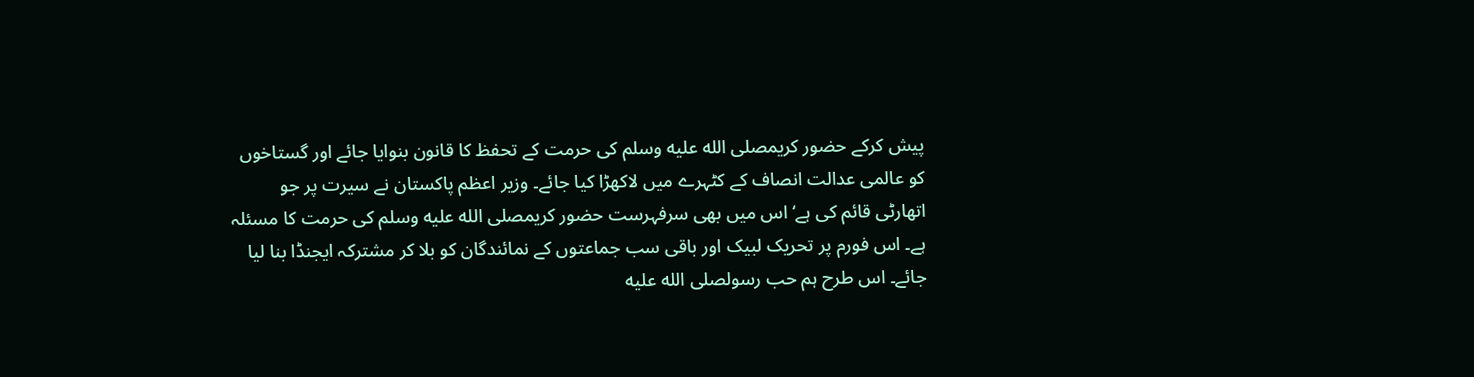پیش کرکے حضور کریمصلى الله عليه وسلم کی حرمت کے تحفظ کا قانون بنوایا جائے اور گستاخوں کو عالمی عدالت انصاف کے کٹہرے میں لاکھڑا کیا جائے۔ وزیر اعظم پاکستان نے سیرت پر جو اتھارٹی قائم کی ہے‘ اس میں بھی سرفہرست حضور کریمصلى الله عليه وسلم کی حرمت کا مسئلہ ہے۔ اس فورم پر تحریک لبیک اور باقی سب جماعتوں کے نمائندگان کو بلا کر مشترکہ ایجنڈا بنا لیا جائے۔ اس طرح ہم حب رسولصلى الله عليه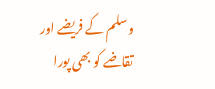وسلم کے فریضے اور تقاضے کو بھی پورا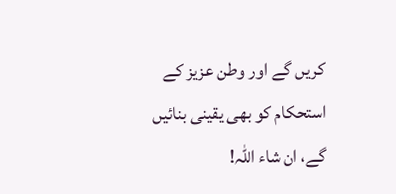کریں گے اور وطن عزیز کے استحکام کو بھی یقینی بنائیں گے، ان شاء اللہ!